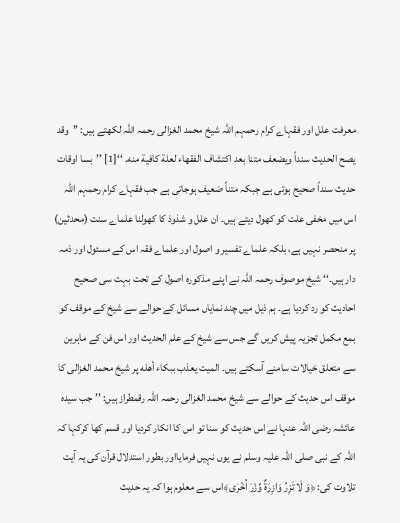معرفت علل اور فقہاے کرام رحمہم اللہ شیخ محمد الغزالی رحمہ اللہ لکھتے ہیں: ’’وقد یصح الحدیث سنداً ویضعف متنا بعد اکتشاف الفقهاء لعلة کافیة منه. ‘‘[1] ’’بسا اوقات حدیث سنداً صحیح ہوتی ہے جبکہ متناً ضعیف ہوجاتی ہے جب فقہاے کرام رحمہم اللہ اس میں مخفی علت کو کھول دیتے ہیں۔ ان علل و شذوذ کا کھولنا علماے سنت (محدثین) پر منحصر نہیں ہے، بلکہ علماے تفسیر و اصول اور علماے فقہ اس کے مسئول اور ذمہ دار ہیں۔‘‘ شیخ موصوف رحمہ اللہ نے اپنے مذکورہ اصول کے تحت بہت سی صحیح احادیث کو رد کردیا ہے۔ ہم ذیل میں چند نمایاں مسائل کے حوالے سے شیخ کے موقف کو بمع مکمل تجزیہ پیش کریں گے جس سے شیخ کے علم الحدیث اور اس فن کے ماہرین سے متعلق خیالات سامنے آسکتے ہیں۔ المیت یعذب ببکاء أهله پر شیخ محمد الغزالی کا موقف اس حدیث کے حوالے سے شیخ محمد الغزالی رحمہ اللہ رقمطراز ہیں: ’’ جب سیدہ عائشہ رضی اللہ عنہا نے اس حدیث کو سنا تو اس کا انکار کردیا اور قسم کھا کرکہا کہ اللہ کے نبی صلی اللہ علیہ وسلم نے یوں نہیں فرمایااور بطور استدلال قرآن کی یہ آیت تلاوت کی: ﴿وَ لَا تَزِرُ وَازِرَةٌ وِّزْرَ اُخْرٰى﴾اس سے معلوم ہوا کہ یہ حدیث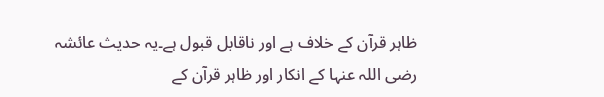ظاہر قرآن کے خلاف ہے اور ناقابل قبول ہے۔یہ حدیث عائشہ رضی اللہ عنہا کے انکار اور ظاہر قرآن کے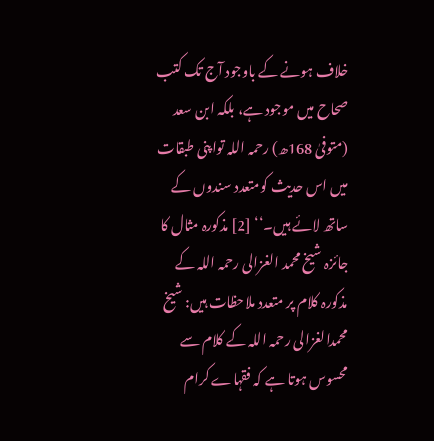خلاف ہونے کے باوجود آج تک کتب صحاح میں موجود ہے، بلکہ ابن سعد (متوفیٰ 168ھ) رحمہ اللہ تواپنی طبقات میں اس حدیث کومتعدد سندوں کے ساتھ لائے ہیں۔‘‘ [2] مذکورہ مثال کا جائزہ شیخ محمد الغزالی رحمہ اللہ کے مذکورہ کلام پر متعدد ملاحظات ہیں: شیخ محمدالغزالی رحمہ اللہ کے کلام سے محسوس ہوتا ہے کہ فقہاے کرام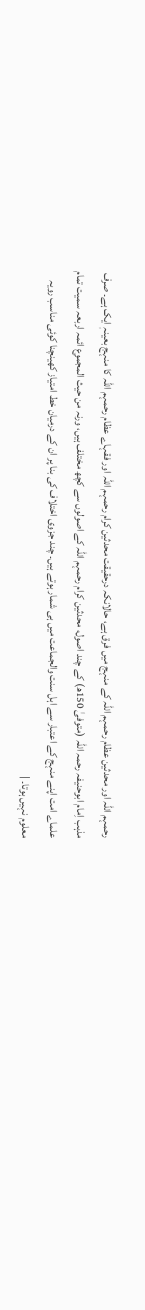رحمہم اللہ اور محدثین عظام رحمہم اللہ کے منہج میں فرق ہے، حالانکہ درحقیقت محدثین کرام رحمہم اللہ اور فقہاے عظام رحمہم اللہ کا منہج بعینہٖ ایک ہے۔ صرف مذہب اِمام ابوحنیفہ رحمہ اللہ (متوفیٰ 150ھ) کے چند اصول، محدثین کرام رحمہم اللہ کے اصولوں سے کچھ مختلف ہیں، ورنہ من حیث المجموع ائمہ اربعہ سمیت تمام علماے امت اپنے منہج کے اعتبار سے اہل سنت والجماعت میں ہی شمار ہوتے ہیں۔ چند جزوی اختلاف کی بنا پر ان کے درمیان خط امتیاز کھینچنا کوئی مناسب رویہ معلوم نہیں ہوتا۔ |